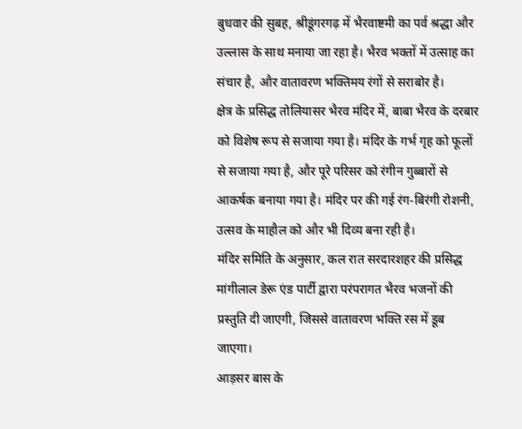बुधवार की सुबह, श्रीडूंगरगढ़ में भैरवाष्टमी का पर्व श्रद्धा और उल्लास के साथ मनाया जा रहा है। भैरव भक्तों में उत्साह का संचार है, और वातावरण भक्तिमय रंगों से सराबोर है।
क्षेत्र के प्रसिद्ध तोलियासर भैरव मंदिर में, बाबा भैरव के दरबार को विशेष रूप से सजाया गया है। मंदिर के गर्भ गृह को फूलों से सजाया गया है, और पूरे परिसर को रंगीन गुब्बारों से आकर्षक बनाया गया है। मंदिर पर की गई रंग-बिरंगी रोशनी, उत्सव के माहौल को और भी दिव्य बना रही है।
मंदिर समिति के अनुसार, कल रात सरदारशहर की प्रसिद्ध मांगीलाल डेरू एंड पार्टी द्वारा परंपरागत भैरव भजनों की प्रस्तुति दी जाएगी, जिससे वातावरण भक्ति रस में डूब जाएगा।
आड़सर बास के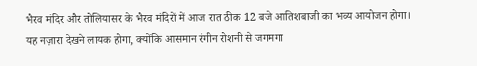भैरव मंदिर और तोलियासर के भैरव मंदिरों में आज रात ठीक 12 बजे आतिशबाजी का भव्य आयोजन होगा। यह नज़ारा देखने लायक होगा, क्योंकि आसमान रंगीन रोशनी से जगमगा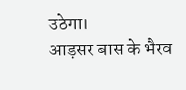उठेगा।
आड़सर बास के भैरव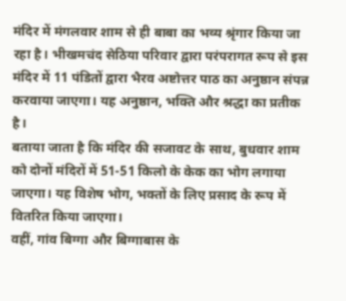मंदिर में मंगलवार शाम से ही बाबा का भव्य श्रृंगार किया जा रहा है। भीखमचंद सेठिया परिवार द्वारा परंपरागत रूप से इस मंदिर में 11 पंडितों द्वारा भैरव अष्टोत्तर पाठ का अनुष्ठान संपन्न करवाया जाएगा। यह अनुष्ठान, भक्ति और श्रद्धा का प्रतीक है।
बताया जाता है कि मंदिर की सजावट के साथ, बुधवार शाम को दोनों मंदिरों में 51-51 किलो के केक का भोग लगाया जाएगा। यह विशेष भोग, भक्तों के लिए प्रसाद के रूप में वितरित किया जाएगा।
वहीं, गांव बिग्गा और बिग्गाबास के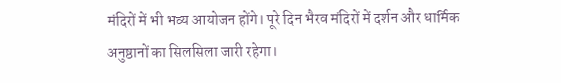मंदिरों में भी भव्य आयोजन होंगे। पूरे दिन भैरव मंदिरों में दर्शन और धार्मिक अनुष्ठानों का सिलसिला जारी रहेगा।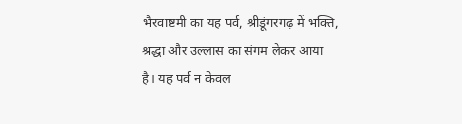भैरवाष्टमी का यह पर्व, श्रीडूंगरगढ़ में भक्ति, श्रद्धा और उल्लास का संगम लेकर आया है। यह पर्व न केवल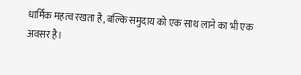धार्मिक महत्व रखता है, बल्कि समुदाय को एक साथ लाने का भी एक अवसर है।